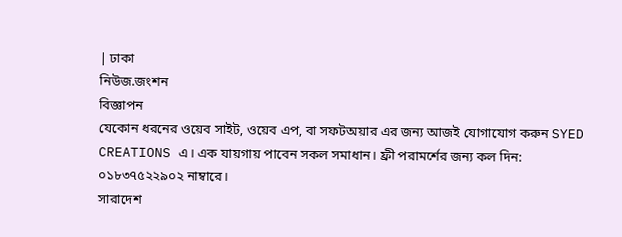| ঢাকা
নিউজ.জংশন
বিজ্ঞাপন
যেকোন ধরনের ওয়েব সাইট, ওয়েব এপ, বা সফটঅয়ার এর জন্য আজই যোগাযোগ করুন SYED CREATIONS এ। এক যায়গায় পাবেন সকল সমাধান। ফ্রী পরামর্শের জন্য কল দিন: ০১৮৩৭৫২২৯০২ নাম্বারে।
সারাদেশ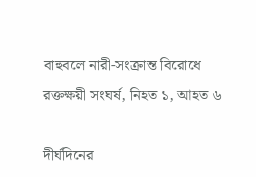বাহুবলে নারী-সংক্রান্ত বিরোধে রক্তক্ষয়ী সংঘর্ষ, নিহত ১, আহত ৬

দীর্ঘদিনের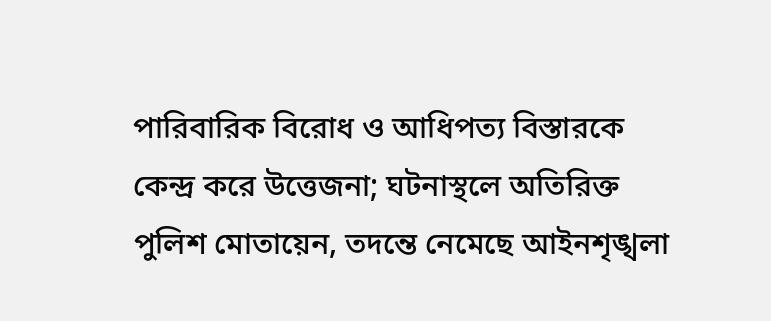পারিবারিক বিরোধ ও আধিপত্য বিস্তারকে কেন্দ্র করে উত্তেজনা; ঘটনাস্থলে অতিরিক্ত পুলিশ মোতায়েন, তদন্তে নেমেছে আইনশৃঙ্খলা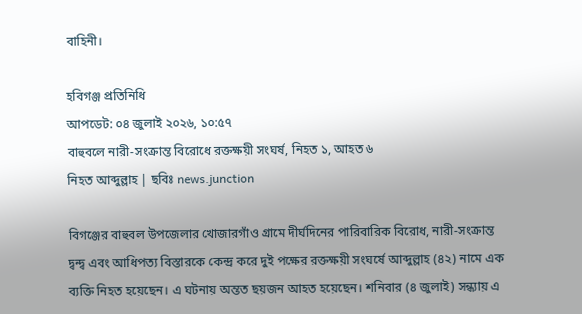বাহিনী।

হবিগঞ্জ প্রতিনিধি
আপডেট: ০৪ জুলাই ২০২৬, ১০:৫৭
বাহুবলে নারী-সংক্রান্ত বিরোধে রক্তক্ষয়ী সংঘর্ষ, নিহত ১, আহত ৬
নিহত আব্দুল্লাহ | ছবিঃ news.junction

বিগঞ্জের বাহুবল উপজেলার খোজারগাঁও গ্রামে দীর্ঘদিনের পারিবারিক বিরোধ, নারী-সংক্রান্ত দ্বন্দ্ব এবং আধিপত্য বিস্তারকে কেন্দ্র করে দুই পক্ষের রক্তক্ষয়ী সংঘর্ষে আব্দুল্লাহ (৪২) নামে এক ব্যক্তি নিহত হয়েছেন। এ ঘটনায় অন্তত ছয়জন আহত হয়েছেন। শনিবার (৪ জুলাই) সন্ধ্যায় এ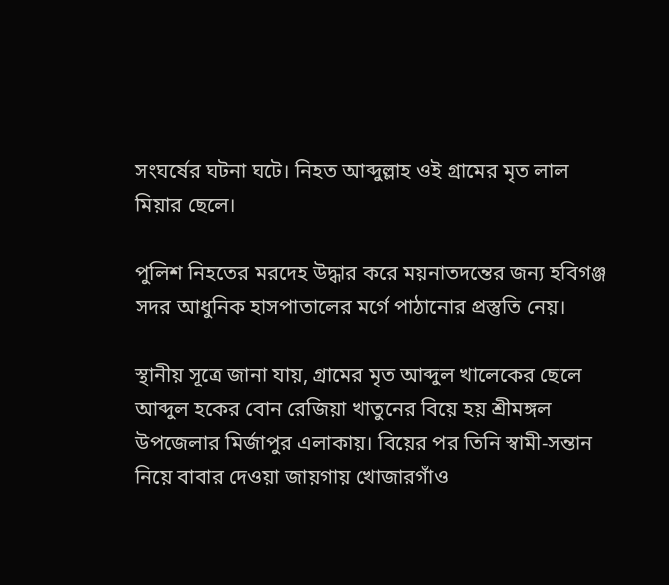সংঘর্ষের ঘটনা ঘটে। নিহত আব্দুল্লাহ ওই গ্রামের মৃত লাল মিয়ার ছেলে।

পুলিশ নিহতের মরদেহ উদ্ধার করে ময়নাতদন্তের জন্য হবিগঞ্জ সদর আধুনিক হাসপাতালের মর্গে পাঠানোর প্রস্তুতি নেয়।

স্থানীয় সূত্রে জানা যায়, গ্রামের মৃত আব্দুল খালেকের ছেলে আব্দুল হকের বোন রেজিয়া খাতুনের বিয়ে হয় শ্রীমঙ্গল উপজেলার মির্জাপুর এলাকায়। বিয়ের পর তিনি স্বামী-সন্তান নিয়ে বাবার দেওয়া জায়গায় খোজারগাঁও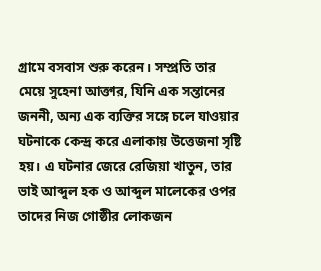গ্রামে বসবাস শুরু করেন। সম্প্রতি তার মেয়ে সুহেনা আক্তার, যিনি এক সন্তানের জননী, অন্য এক ব্যক্তির সঙ্গে চলে যাওয়ার ঘটনাকে কেন্দ্র করে এলাকায় উত্তেজনা সৃষ্টি হয়। এ ঘটনার জেরে রেজিয়া খাতুন, তার ভাই আব্দুল হক ও আব্দুল মালেকের ওপর তাদের নিজ গোষ্ঠীর লোকজন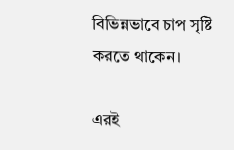বিভিন্নভাবে চাপ সৃষ্টি করতে থাকেন।

এরই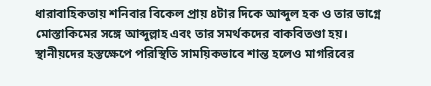ধারাবাহিকতায় শনিবার বিকেল প্রায় ৪টার দিকে আব্দুল হক ও তার ভাগ্নে মোস্তাকিমের সঙ্গে আব্দুল্লাহ এবং তার সমর্থকদের বাকবিতণ্ডা হয়। স্থানীয়দের হস্তক্ষেপে পরিস্থিতি সাময়িকভাবে শান্ত হলেও মাগরিবের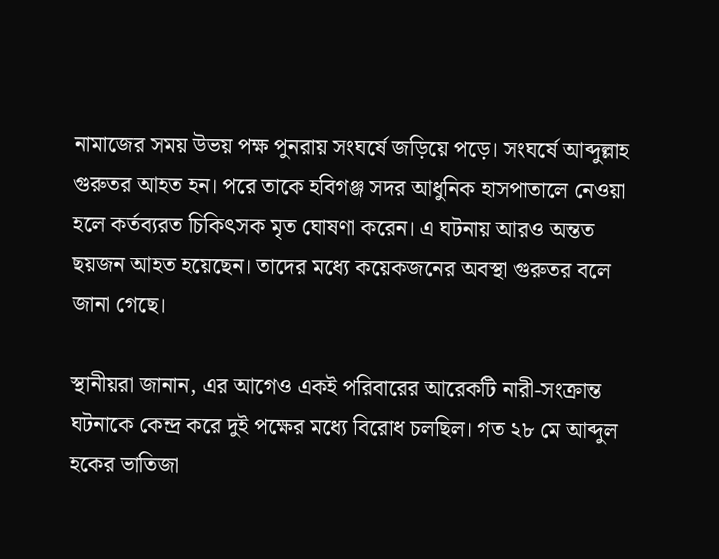নামাজের সময় উভয় পক্ষ পুনরায় সংঘর্ষে জড়িয়ে পড়ে। সংঘর্ষে আব্দুল্লাহ গুরুতর আহত হন। পরে তাকে হবিগঞ্জ সদর আধুনিক হাসপাতালে নেওয়া হলে কর্তব্যরত চিকিৎসক মৃত ঘোষণা করেন। এ ঘটনায় আরও অন্তত ছয়জন আহত হয়েছেন। তাদের মধ্যে কয়েকজনের অবস্থা গুরুতর বলে জানা গেছে।

স্থানীয়রা জানান, এর আগেও একই পরিবারের আরেকটি নারী-সংক্রান্ত ঘটনাকে কেন্দ্র করে দুই পক্ষের মধ্যে বিরোধ চলছিল। গত ২৮ মে আব্দুল হকের ভাতিজা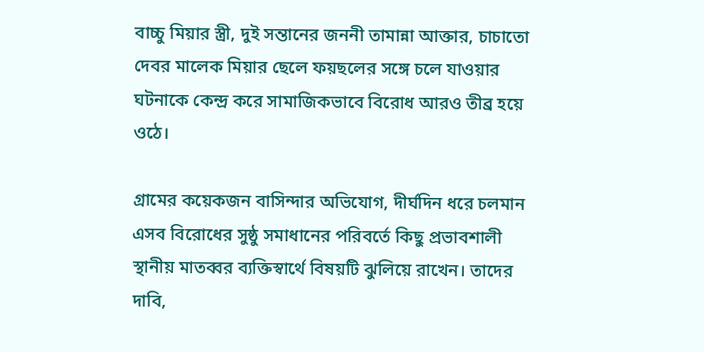বাচ্চু মিয়ার স্ত্রী, দুই সন্তানের জননী তামান্না আক্তার, চাচাতো দেবর মালেক মিয়ার ছেলে ফয়ছলের সঙ্গে চলে যাওয়ার ঘটনাকে কেন্দ্র করে সামাজিকভাবে বিরোধ আরও তীব্র হয়ে ওঠে।

গ্রামের কয়েকজন বাসিন্দার অভিযোগ, দীর্ঘদিন ধরে চলমান এসব বিরোধের সুষ্ঠু সমাধানের পরিবর্তে কিছু প্রভাবশালী স্থানীয় মাতব্বর ব্যক্তিস্বার্থে বিষয়টি ঝুলিয়ে রাখেন। তাদের দাবি,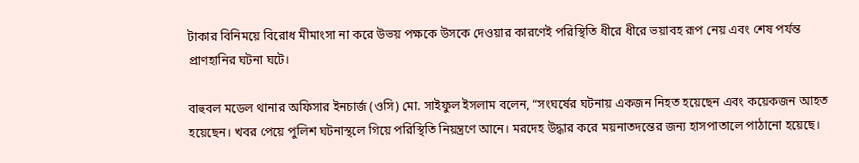টাকার বিনিময়ে বিরোধ মীমাংসা না করে উভয় পক্ষকে উসকে দেওয়ার কারণেই পরিস্থিতি ধীরে ধীরে ভয়াবহ রূপ নেয় এবং শেষ পর্যন্ত প্রাণহানির ঘটনা ঘটে।

বাহুবল মডেল থানার অফিসার ইনচার্জ (ওসি) মো. সাইফুল ইসলাম বলেন, “সংঘর্ষের ঘটনায় একজন নিহত হয়েছেন এবং কয়েকজন আহত হয়েছেন। খবর পেয়ে পুলিশ ঘটনাস্থলে গিয়ে পরিস্থিতি নিয়ন্ত্রণে আনে। মরদেহ উদ্ধার করে ময়নাতদন্তের জন্য হাসপাতালে পাঠানো হয়েছে।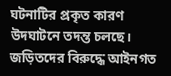ঘটনাটির প্রকৃত কারণ উদঘাটনে তদন্ত চলছে। জড়িতদের বিরুদ্ধে আইনগত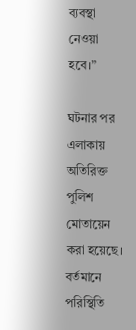ব্যবস্থা নেওয়া হবে।”

ঘটনার পর এলাকায় অতিরিক্ত পুলিশ মোতায়েন করা হয়েছে। বর্তমানে পরিস্থিতি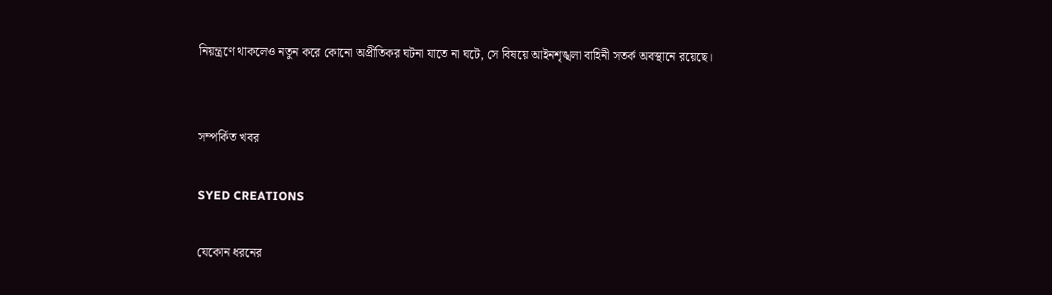নিয়ন্ত্রণে থাকলেও নতুন করে কোনো অপ্রীতিকর ঘটনা যাতে না ঘটে, সে বিষয়ে আইনশৃঙ্খলা বাহিনী সতর্ক অবস্থানে রয়েছে।


সম্পর্কিত খবর

SYED CREATIONS

যেকোন ধরনের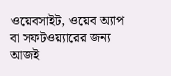ওয়েবসাইট, ওয়েব অ্যাপ বা সফটওয়্যারের জন্য আজই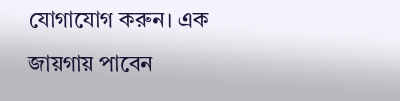যোগাযোগ করুন। এক জায়গায় পাবেন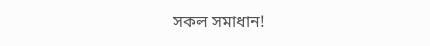সকল সমাধান!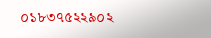০১৮৩৭৫২২৯০২